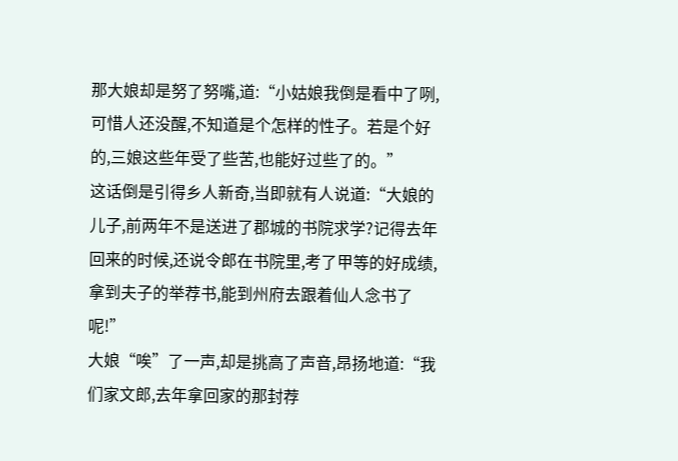那大娘却是努了努嘴,道:“小姑娘我倒是看中了咧,可惜人还没醒,不知道是个怎样的性子。若是个好的,三娘这些年受了些苦,也能好过些了的。”
这话倒是引得乡人新奇,当即就有人说道:“大娘的儿子,前两年不是送进了郡城的书院求学?记得去年回来的时候,还说令郎在书院里,考了甲等的好成绩,拿到夫子的举荐书,能到州府去跟着仙人念书了呢!”
大娘“唉”了一声,却是挑高了声音,昂扬地道:“我们家文郎,去年拿回家的那封荐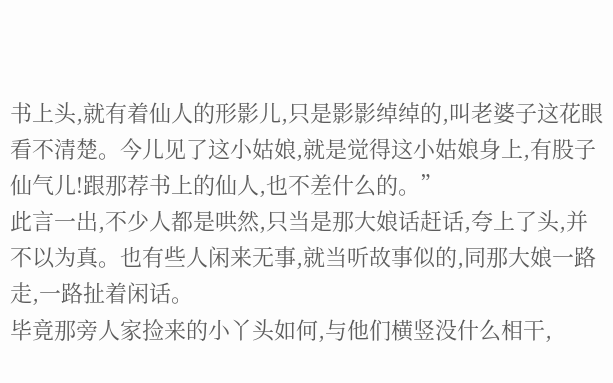书上头,就有着仙人的形影儿,只是影影绰绰的,叫老婆子这花眼看不清楚。今儿见了这小姑娘,就是觉得这小姑娘身上,有股子仙气儿!跟那荐书上的仙人,也不差什么的。”
此言一出,不少人都是哄然,只当是那大娘话赶话,夸上了头,并不以为真。也有些人闲来无事,就当听故事似的,同那大娘一路走,一路扯着闲话。
毕竟那旁人家捡来的小丫头如何,与他们横竖没什么相干,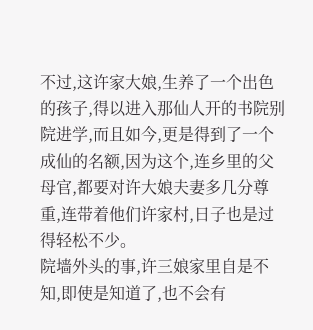不过,这许家大娘,生养了一个出色的孩子,得以进入那仙人开的书院别院进学,而且如今,更是得到了一个成仙的名额,因为这个,连乡里的父母官,都要对许大娘夫妻多几分尊重,连带着他们许家村,日子也是过得轻松不少。
院墙外头的事,许三娘家里自是不知,即使是知道了,也不会有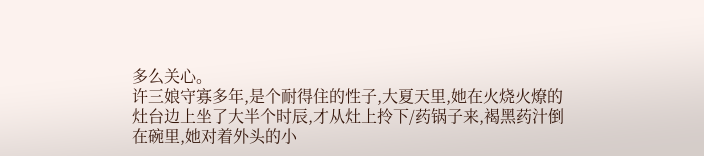多么关心。
许三娘守寡多年,是个耐得住的性子,大夏天里,她在火烧火燎的灶台边上坐了大半个时辰,才从灶上拎下/药锅子来,褐黑药汁倒在碗里,她对着外头的小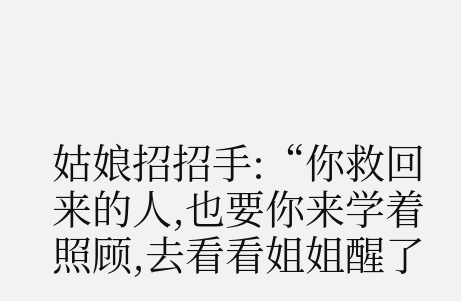姑娘招招手:“你救回来的人,也要你来学着照顾,去看看姐姐醒了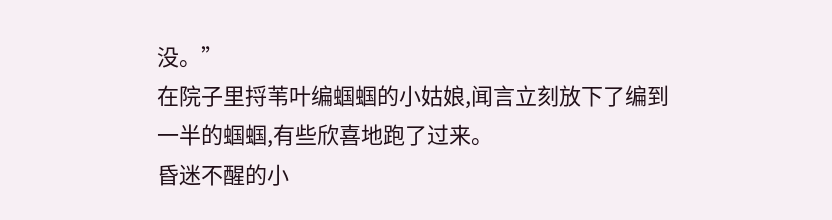没。”
在院子里捋苇叶编蝈蝈的小姑娘,闻言立刻放下了编到一半的蝈蝈,有些欣喜地跑了过来。
昏迷不醒的小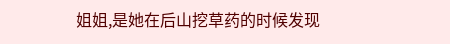姐姐,是她在后山挖草药的时候发现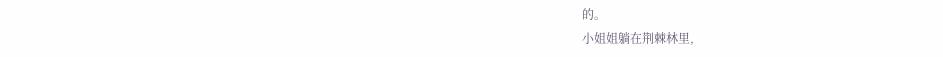的。
小姐姐躺在荆棘林里,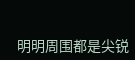明明周围都是尖锐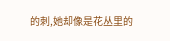的刺,她却像是花丛里的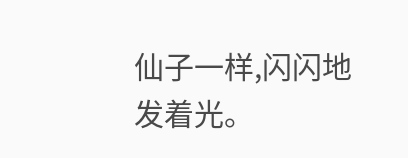仙子一样,闪闪地发着光。